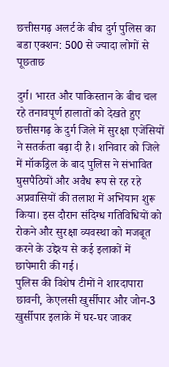छत्तीसगढ़ अलर्ट के बीच दुर्ग पुलिस का बडा एक्शन: 500 से ज्यादा लोगों से पूछताछ

दुर्ग। भारत और पाकिस्तान के बीच चल रहे तनावपूर्ण हालातों को देखते हुए छत्तीसगढ़ के दुर्ग जिले में सुरक्षा एजेंसियों ने सतर्कता बढ़ा दी है। शनिवार को जिले में मॉकड्रिल के बाद पुलिस ने संभावित घुसपैठियों और अवैध रूप से रह रहे अप्रवासियों की तलाश में अभियान शुरू किया। इस दौरान संदिग्ध गतिविधियों को रोकने और सुरक्षा व्यवस्था को मजबूत करने के उद्देश्य से कई इलाकों में छापेमारी की गई।
पुलिस की विशेष टीमों ने शारदापारा छावनी, केएलसी खुर्सीपार और जोन-3 खुर्सीपार इलाके में घर-घर जाकर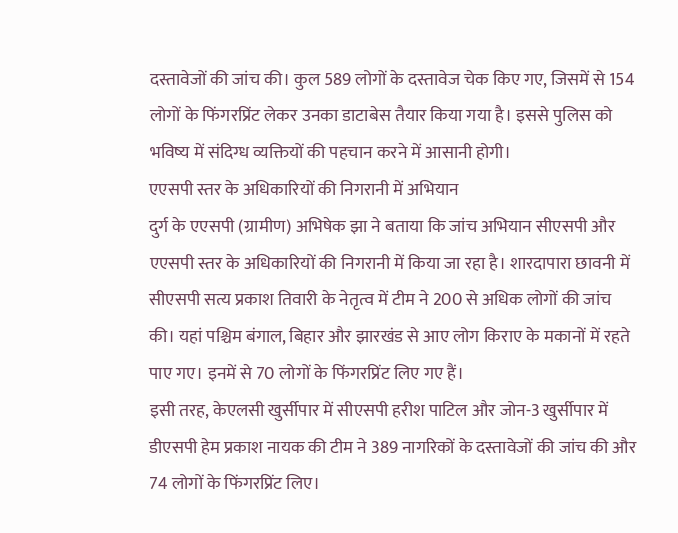दस्तावेजों की जांच की। कुल 589 लोगों के दस्तावेज चेक किए गए, जिसमें से 154 लोगों के फिंगरप्रिंट लेकर उनका डाटाबेस तैयार किया गया है। इससे पुलिस को भविष्य में संदिग्ध व्यक्तियों की पहचान करने में आसानी होगी।
एएसपी स्तर के अधिकारियों की निगरानी में अभियान
दुर्ग के एएसपी (ग्रामीण) अभिषेक झा ने बताया कि जांच अभियान सीएसपी और एएसपी स्तर के अधिकारियों की निगरानी में किया जा रहा है। शारदापारा छावनी में सीएसपी सत्य प्रकाश तिवारी के नेतृत्व में टीम ने 200 से अधिक लोगों की जांच की। यहां पश्चिम बंगाल, बिहार और झारखंड से आए लोग किराए के मकानों में रहते पाए गए। इनमें से 70 लोगों के फिंगरप्रिंट लिए गए हैं।
इसी तरह, केएलसी खुर्सीपार में सीएसपी हरीश पाटिल और जोन-3 खुर्सीपार में डीएसपी हेम प्रकाश नायक की टीम ने 389 नागरिकों के दस्तावेजों की जांच की और 74 लोगों के फिंगरप्रिंट लिए।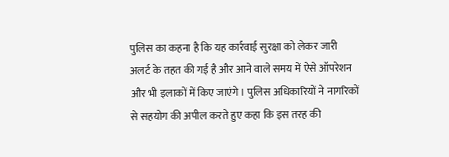पुलिस का कहना है कि यह कार्रवाई सुरक्षा को लेकर जारी अलर्ट के तहत की गई है और आने वाले समय में ऐसे ऑपरेशन और भी इलाकों में किए जाएंगे। पुलिस अधिकारियों ने नागरिकों से सहयोग की अपील करते हुए कहा कि इस तरह की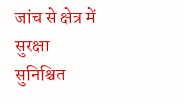जांच से क्षेत्र में सुरक्षा सुनिश्चित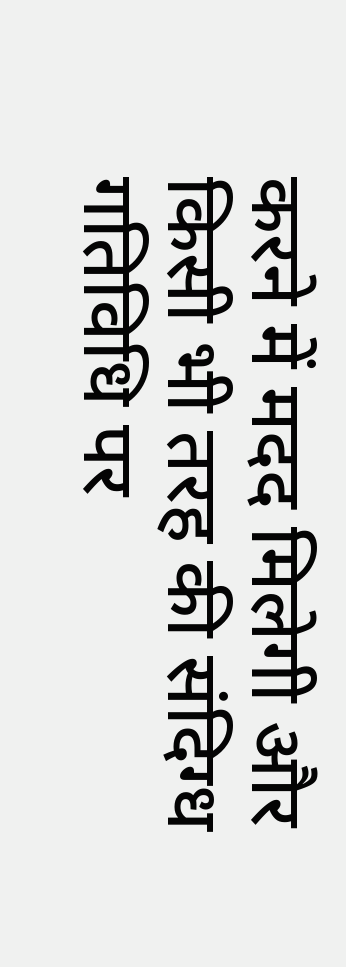करने में मदद मिलेगी और किसी भी तरह की संदिग्ध गतिविधि पर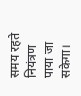समय रहते नियंत्रण पाया जा सकेगा।